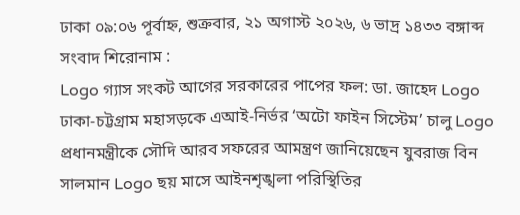ঢাকা ০৯:০৬ পূর্বাহ্ন, শুক্রবার, ২১ অগাস্ট ২০২৬, ৬ ভাদ্র ১৪৩৩ বঙ্গাব্দ
সংবাদ শিরোনাম :
Logo গ্যাস সংকট আগের সরকারের পাপের ফল: ডা. জাহেদ Logo ঢাকা-চট্টগ্রাম মহাসড়কে এআই-নির্ভর ‘অটো ফাইন সিস্টেম’ চালু Logo প্রধানমন্ত্রীকে সৌদি আরব সফরের আমন্ত্রণ জানিয়েছেন যুবরাজ বিন সালমান Logo ছয় মাসে আইনশৃঙ্খলা পরিস্থিতির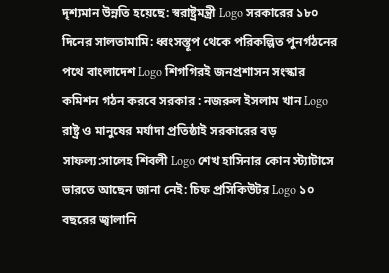দৃশ্যমান উন্নতি হয়েছে: স্বরাষ্ট্রমন্ত্রী Logo সরকারের ১৮০ দিনের সালতামামি: ধ্বংসস্তূপ থেকে পরিকল্পিত পুনর্গঠনের পথে বাংলাদেশ Logo শিগগিরই জনপ্রশাসন সংস্কার কমিশন গঠন করবে সরকার : নজরুল ইসলাম খান Logo রাষ্ট্র ও মানুষের মর্যাদা প্রতিষ্ঠাই সরকারের বড় সাফল্য:সালেহ শিবলী Logo শেখ হাসিনার কোন স্ট্যাটাসে ভারতে আছেন জানা নেই: চিফ প্রসিকিউটর Logo ১০ বছরের জ্বালানি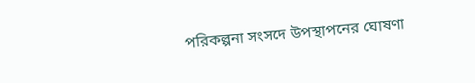পরিকল্পনা সংসদে উপস্থাপনের ঘোষণা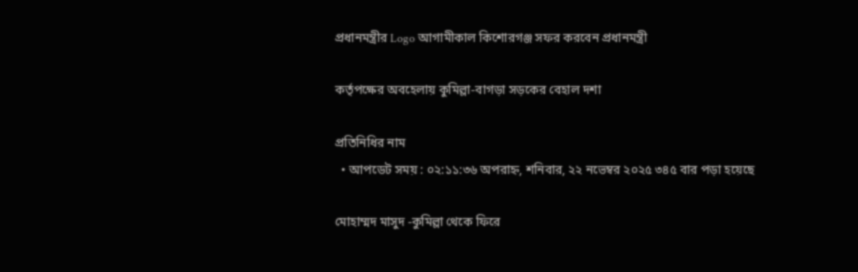প্রধানমন্ত্রীর Logo আগামীকাল কিশোরগঞ্জ সফর করবেন প্রধানমন্ত্রী

কর্তৃপক্ষের অবহেলায় কুমিল্লা-বাগড়া সড়কের বেহাল দশা

প্রতিনিধির নাম
  • আপডেট সময় : ০২:১১:৩৬ অপরাহ্ন, শনিবার, ২২ নভেম্বর ২০২৫ ৩৪৫ বার পড়া হয়েছে

মোহাম্মদ মাসুদ -কুমিল্লা থেকে ফিরে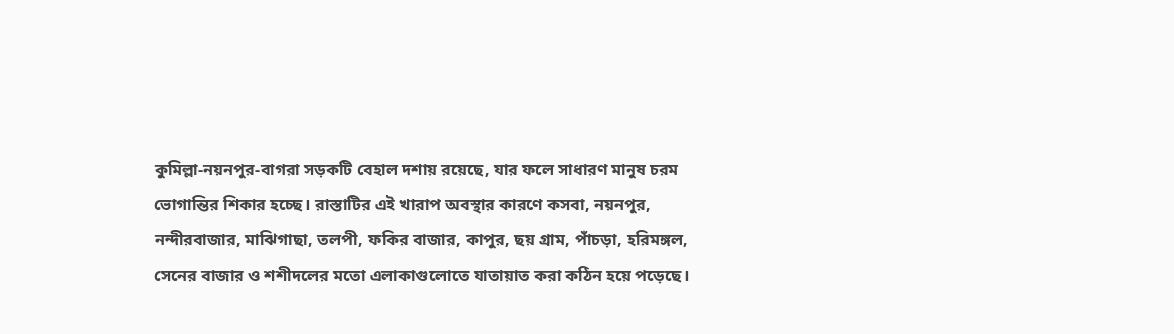কুমিল্লা-নয়নপুর-বাগরা সড়কটি বেহাল দশায় রয়েছে, যার ফলে সাধারণ মানুষ চরম ভোগান্তির শিকার হচ্ছে। রাস্তাটির এই খারাপ অবস্থার কারণে কসবা, নয়নপুর, নন্দীরবাজার, মাঝিগাছা, তলপী, ফকির বাজার, কাপুর, ছয় গ্রাম, পাঁচড়া, হরিমঙ্গল, সেনের বাজার ও শশীদলের মতো এলাকাগুলোতে যাতায়াত করা কঠিন হয়ে পড়েছে।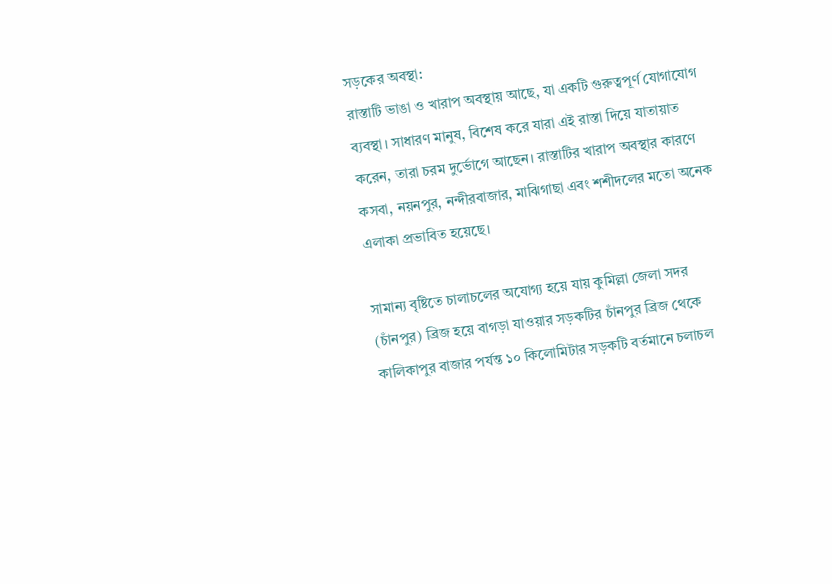সড়কের অবস্থা:
রাস্তাটি ভাঙা ও খারাপ অবস্থায় আছে, যা একটি গুরুত্বপূর্ণ যোগাযোগ ব্যবস্থা। সাধারণ মানুষ, বিশেষ করে যারা এই রাস্তা দিয়ে যাতায়াত করেন, তারা চরম দুর্ভোগে আছেন। রাস্তাটির খারাপ অবস্থার কারণে কসবা, নয়নপুর, নন্দীরবাজার, মাঝিগাছা এবং শশীদলের মতো অনেক এলাকা প্রভাবিত হয়েছে।

সামান্য বৃষ্টিতে চালাচলের অযোগ্য হয়ে যায় কুমিল্লা জেলা সদর (চাঁনপুর) ব্রিজ হয়ে বাগড়া যাওয়ার সড়কটির চাঁনপুর ব্রিজ থেকে কালিকাপুর বাজার পর্যন্ত ১০ কিলোমিটার সড়কটি বর্তমানে চলাচল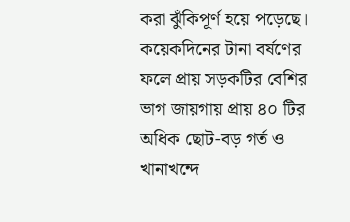করা ঝুঁকিপূর্ণ হয়ে পড়েছে। কয়েকদিনের টানা বর্ষণের ফলে প্রায় সড়কটির বেশির ভাগ জায়গায় প্রায় ৪০ টির অধিক ছোট-বড় গর্ত ও খানাখন্দে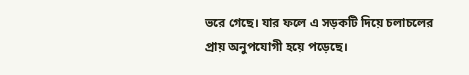ভরে গেছে। যার ফলে এ সড়কটি দিয়ে চলাচলের প্রায় অনুপযোগী হয়ে পড়েছে।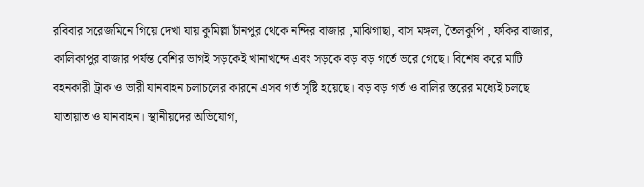রবিবার সরেজমিনে গিয়ে দেখা যায় কুমিল্লা চাঁনপুর থেকে নন্দির বাজার ,মাঝিগাছা, বাস মঙ্গল, তৈলকুপি , ফকির বাজার, কালিকাপুর বাজার পর্যন্ত বেশির ভাগই সড়কেই খানাখন্দে এবং সড়কে বড় বড় গর্তে ভরে গেছে। বিশেষ করে মাটি বহনকারী ট্রাক ও ভারী যানবাহন চলাচলের কারনে এসব গর্ত সৃষ্টি হয়েছে। বড় বড় গর্ত ও বালির স্তরের মধ্যেই চলছে যাতায়াত ও যানবাহন। স্থানীয়দের অভিযোগ,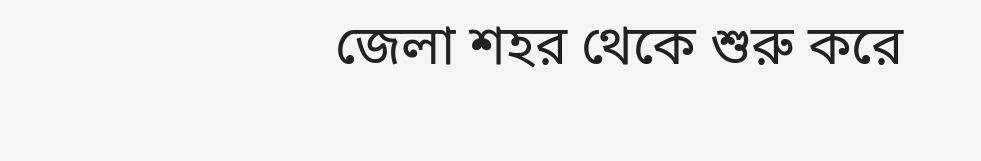জেলা শহর থেকে শুরু করে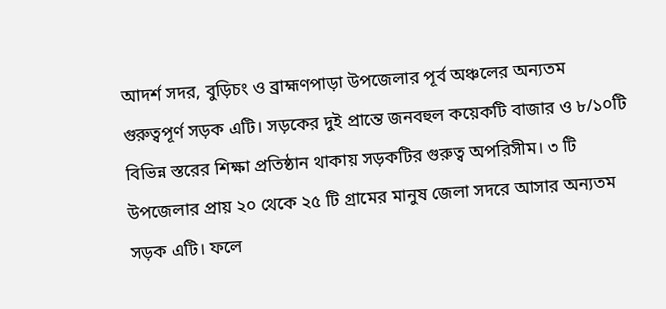আদর্শ সদর, বুড়িচং ও ব্রাহ্মণপাড়া উপজেলার পূর্ব অঞ্চলের অন্যতম গুরুত্বপূর্ণ সড়ক এটি। সড়কের দুই প্রান্তে জনবহুল কয়েকটি বাজার ও ৮/১০টি বিভিন্ন স্তরের শিক্ষা প্রতিষ্ঠান থাকায় সড়কটির গুরুত্ব অপরিসীম। ৩ টি উপজেলার প্রায় ২০ থেকে ২৫ টি গ্রামের মানুষ জেলা সদরে আসার অন্যতম সড়ক এটি। ফলে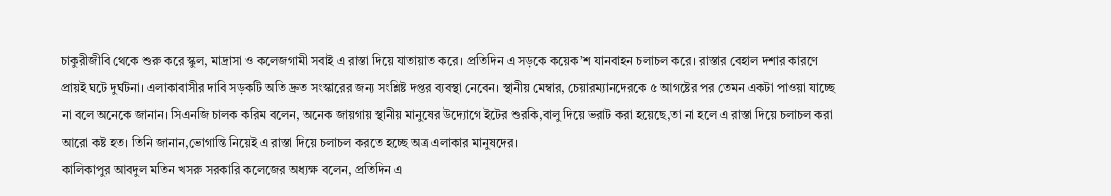চাকুরীজীবি থেকে শুরু করে স্কুল, মাদ্রাসা ও কলেজগামী সবাই এ রাস্তা দিয়ে যাতায়াত করে। প্রতিদিন এ সড়কে কয়েক’শ যানবাহন চলাচল করে। রাস্তার বেহাল দশার কারণে প্রায়ই ঘটে দুর্ঘটনা। এলাকাবাসীর দাবি সড়কটি অতি দ্রুত সংস্কারের জন্য সংশ্লিষ্ট দপ্তর ব্যবস্থা নেবেন। স্থানীয় মেম্বার, চেয়ারম্যানদেরকে ৫ আগষ্টের পর তেমন একটা পাওয়া যাচ্ছে না বলে অনেকে জানান। সিএনজি চালক করিম বলেন, অনেক জায়গায় স্থানীয় মানুষের উদ্যোগে ইটের শুরকি,বালু দিয়ে ভরাট করা হয়েছে,তা না হলে এ রাস্তা দিয়ে চলাচল করা আরো কষ্ট হত। তিনি জানান,ভোগান্তি নিয়েই এ রাস্তা দিয়ে চলাচল করতে হচ্ছে অত্র এলাকার মানুষদের।
কালিকাপুর আবদুল মতিন খসরু সরকারি কলেজের অধ্যক্ষ বলেন, প্রতিদিন এ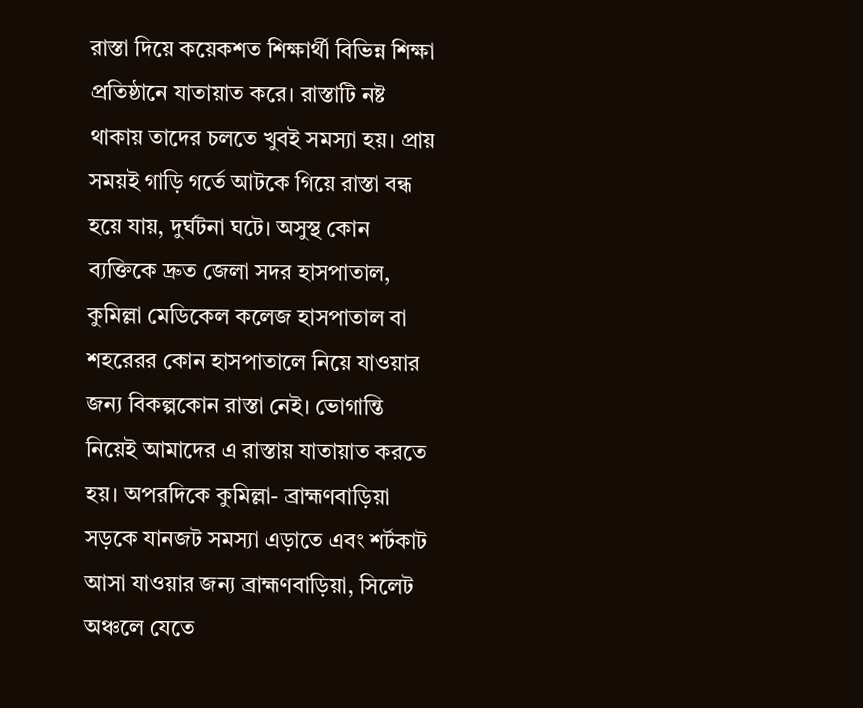রাস্তা দিয়ে কয়েকশত শিক্ষার্থী বিভিন্ন শিক্ষা প্রতিষ্ঠানে যাতায়াত করে। রাস্তাটি নষ্ট থাকায় তাদের চলতে খুবই সমস্যা হয়। প্রায় সময়ই গাড়ি গর্তে আটকে গিয়ে রাস্তা বন্ধ হয়ে যায়, দুর্ঘটনা ঘটে। অসুস্থ কোন ব্যক্তিকে দ্রুত জেলা সদর হাসপাতাল, কুমিল্লা মেডিকেল কলেজ হাসপাতাল বা শহরেরর কোন হাসপাতালে নিয়ে যাওয়ার জন্য বিকল্পকোন রাস্তা নেই। ভোগান্তি নিয়েই আমাদের এ রাস্তায় যাতায়াত করতে হয়। অপরদিকে কুমিল্লা- ব্রাহ্মণবাড়িয়া সড়কে যানজট সমস্যা এড়াতে এবং শর্টকাট আসা যাওয়ার জন্য ব্রাহ্মণবাড়িয়া, সিলেট অঞ্চলে যেতে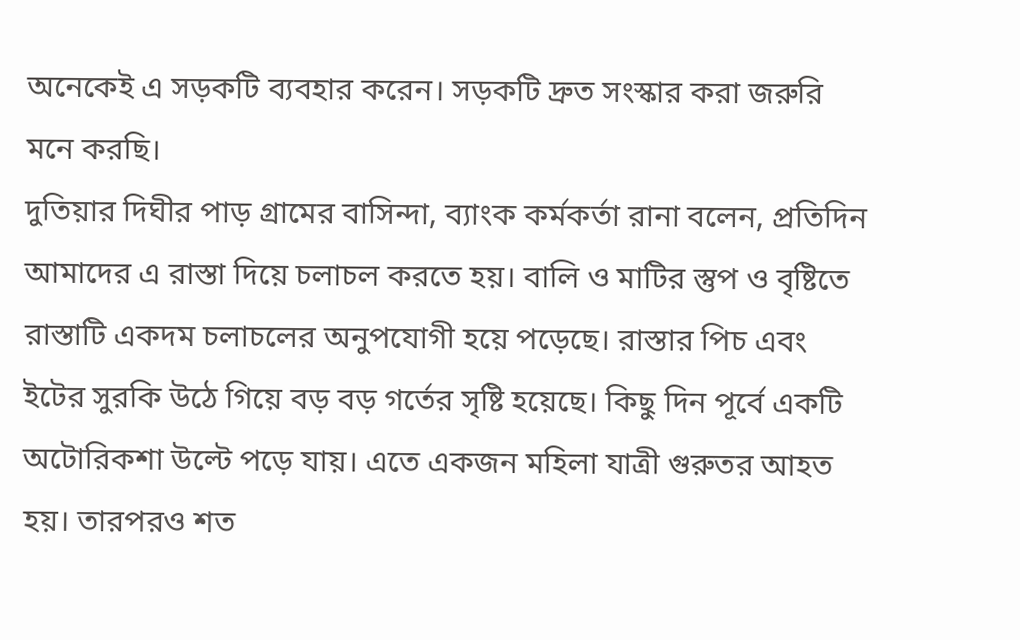অনেকেই এ সড়কটি ব্যবহার করেন। সড়কটি দ্রুত সংস্কার করা জরুরি মনে করছি।
দুতিয়ার দিঘীর পাড় গ্রামের বাসিন্দা, ব্যাংক কর্মকর্তা রানা বলেন, প্রতিদিন আমাদের এ রাস্তা দিয়ে চলাচল করতে হয়। বালি ও মাটির স্তুপ ও বৃষ্টিতে রাস্তাটি একদম চলাচলের অনুপযোগী হয়ে পড়েছে। রাস্তার পিচ এবং ইটের সুরকি উঠে গিয়ে বড় বড় গর্তের সৃষ্টি হয়েছে। কিছু দিন পূর্বে একটি অটোরিকশা উল্টে পড়ে যায়। এতে একজন মহিলা যাত্রী গুরুতর আহত হয়। তারপরও শত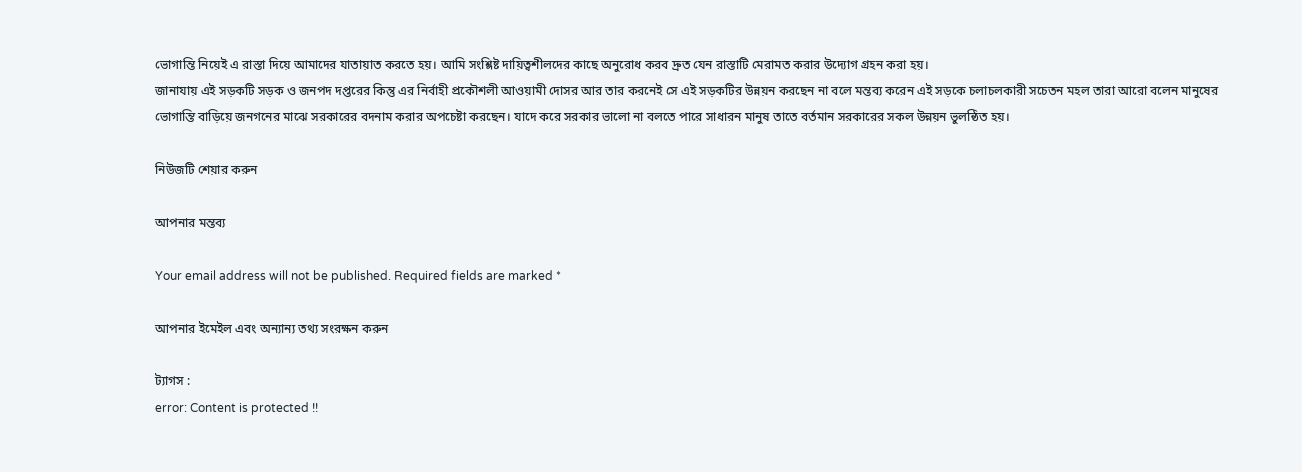ভোগান্তি নিয়েই এ রাস্তা দিয়ে আমাদের যাতায়াত করতে হয়। আমি সংশ্লিষ্ট দায়িত্বশীলদের কাছে অনুরোধ করব দ্রুত যেন রাস্তাটি মেরামত করার উদ্যোগ গ্রহন করা হয়।
জানাযায় এই সড়কটি সড়ক ও জনপদ দপ্তরের কিন্তু এর নির্বাহী প্রকৌশলী আওয়ামী দোসর আর তার করনেই সে এই সড়কটির উন্নয়ন করছেন না বলে মন্তব্য করেন এই সড়কে চলাচলকারী সচেতন মহল তারা আরো বলেন মানুষের ভোগান্তি বাড়িয়ে জনগনের মাঝে সরকারের বদনাম করার অপচেষ্টা করছেন। যাদে করে সরকার ভালো না বলতে পারে সাধারন মানুষ তাতে বর্তমান সরকারের সকল উন্নয়ন ভুলন্ঠিত হয়।

নিউজটি শেয়ার করুন

আপনার মন্তব্য

Your email address will not be published. Required fields are marked *

আপনার ইমেইল এবং অন্যান্য তথ্য সংরক্ষন করুন

ট্যাগস :
error: Content is protected !!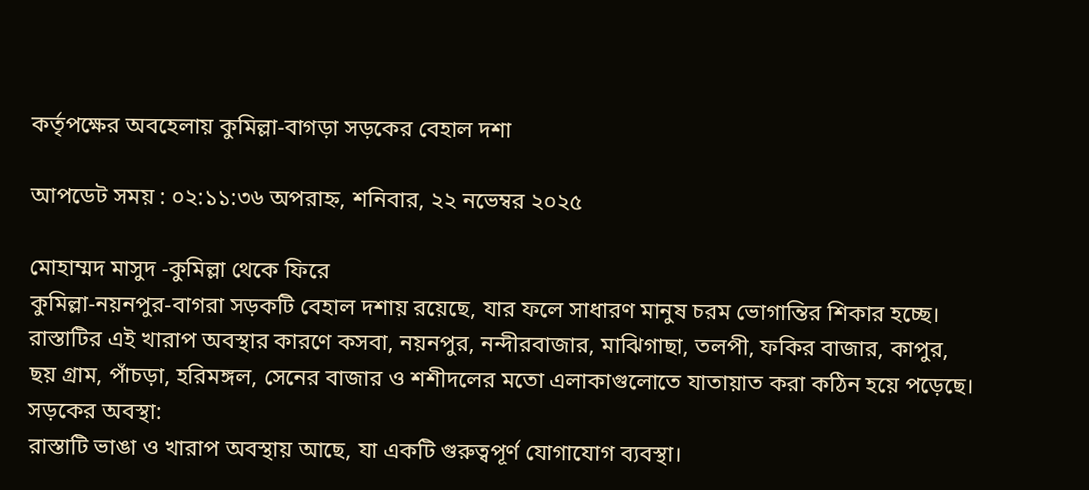কর্তৃপক্ষের অবহেলায় কুমিল্লা-বাগড়া সড়কের বেহাল দশা

আপডেট সময় : ০২:১১:৩৬ অপরাহ্ন, শনিবার, ২২ নভেম্বর ২০২৫

মোহাম্মদ মাসুদ -কুমিল্লা থেকে ফিরে
কুমিল্লা-নয়নপুর-বাগরা সড়কটি বেহাল দশায় রয়েছে, যার ফলে সাধারণ মানুষ চরম ভোগান্তির শিকার হচ্ছে। রাস্তাটির এই খারাপ অবস্থার কারণে কসবা, নয়নপুর, নন্দীরবাজার, মাঝিগাছা, তলপী, ফকির বাজার, কাপুর, ছয় গ্রাম, পাঁচড়া, হরিমঙ্গল, সেনের বাজার ও শশীদলের মতো এলাকাগুলোতে যাতায়াত করা কঠিন হয়ে পড়েছে।
সড়কের অবস্থা:
রাস্তাটি ভাঙা ও খারাপ অবস্থায় আছে, যা একটি গুরুত্বপূর্ণ যোগাযোগ ব্যবস্থা।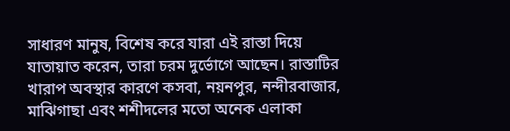সাধারণ মানুষ, বিশেষ করে যারা এই রাস্তা দিয়ে যাতায়াত করেন, তারা চরম দুর্ভোগে আছেন। রাস্তাটির খারাপ অবস্থার কারণে কসবা, নয়নপুর, নন্দীরবাজার, মাঝিগাছা এবং শশীদলের মতো অনেক এলাকা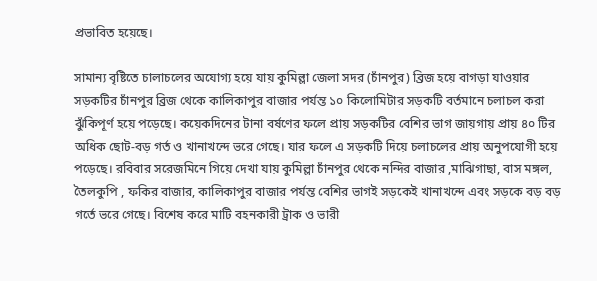প্রভাবিত হয়েছে।

সামান্য বৃষ্টিতে চালাচলের অযোগ্য হয়ে যায় কুমিল্লা জেলা সদর (চাঁনপুর) ব্রিজ হয়ে বাগড়া যাওয়ার সড়কটির চাঁনপুর ব্রিজ থেকে কালিকাপুর বাজার পর্যন্ত ১০ কিলোমিটার সড়কটি বর্তমানে চলাচল করা ঝুঁকিপূর্ণ হয়ে পড়েছে। কয়েকদিনের টানা বর্ষণের ফলে প্রায় সড়কটির বেশির ভাগ জায়গায় প্রায় ৪০ টির অধিক ছোট-বড় গর্ত ও খানাখন্দে ভরে গেছে। যার ফলে এ সড়কটি দিয়ে চলাচলের প্রায় অনুপযোগী হয়ে পড়েছে। রবিবার সরেজমিনে গিয়ে দেখা যায় কুমিল্লা চাঁনপুর থেকে নন্দির বাজার ,মাঝিগাছা, বাস মঙ্গল, তৈলকুপি , ফকির বাজার, কালিকাপুর বাজার পর্যন্ত বেশির ভাগই সড়কেই খানাখন্দে এবং সড়কে বড় বড় গর্তে ভরে গেছে। বিশেষ করে মাটি বহনকারী ট্রাক ও ভারী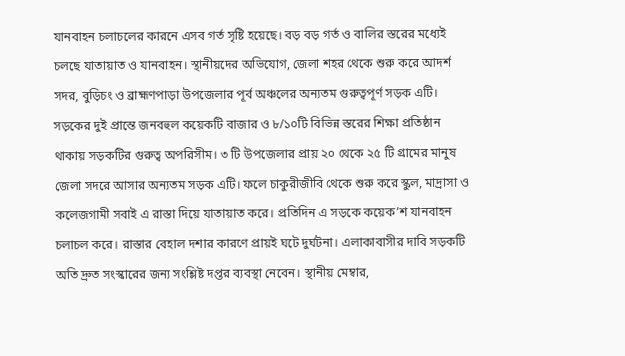যানবাহন চলাচলের কারনে এসব গর্ত সৃষ্টি হয়েছে। বড় বড় গর্ত ও বালির স্তরের মধ্যেই চলছে যাতায়াত ও যানবাহন। স্থানীয়দের অভিযোগ, জেলা শহর থেকে শুরু করে আদর্শ সদর, বুড়িচং ও ব্রাহ্মণপাড়া উপজেলার পূর্ব অঞ্চলের অন্যতম গুরুত্বপূর্ণ সড়ক এটি। সড়কের দুই প্রান্তে জনবহুল কয়েকটি বাজার ও ৮/১০টি বিভিন্ন স্তরের শিক্ষা প্রতিষ্ঠান থাকায় সড়কটির গুরুত্ব অপরিসীম। ৩ টি উপজেলার প্রায় ২০ থেকে ২৫ টি গ্রামের মানুষ জেলা সদরে আসার অন্যতম সড়ক এটি। ফলে চাকুরীজীবি থেকে শুরু করে স্কুল, মাদ্রাসা ও কলেজগামী সবাই এ রাস্তা দিয়ে যাতায়াত করে। প্রতিদিন এ সড়কে কয়েক’শ যানবাহন চলাচল করে। রাস্তার বেহাল দশার কারণে প্রায়ই ঘটে দুর্ঘটনা। এলাকাবাসীর দাবি সড়কটি অতি দ্রুত সংস্কারের জন্য সংশ্লিষ্ট দপ্তর ব্যবস্থা নেবেন। স্থানীয় মেম্বার,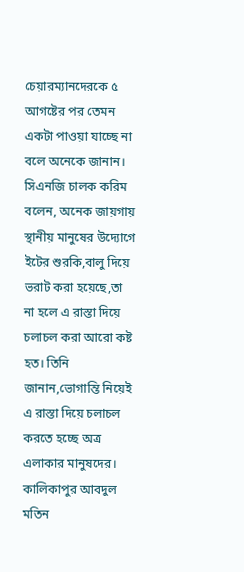চেয়ারম্যানদেরকে ৫ আগষ্টের পর তেমন একটা পাওয়া যাচ্ছে না বলে অনেকে জানান। সিএনজি চালক করিম বলেন, অনেক জায়গায় স্থানীয় মানুষের উদ্যোগে ইটের শুরকি,বালু দিয়ে ভরাট করা হয়েছে,তা না হলে এ রাস্তা দিয়ে চলাচল করা আরো কষ্ট হত। তিনি জানান,ভোগান্তি নিয়েই এ রাস্তা দিয়ে চলাচল করতে হচ্ছে অত্র এলাকার মানুষদের।
কালিকাপুর আবদুল মতিন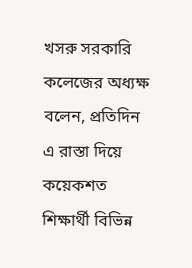খসরু সরকারি কলেজের অধ্যক্ষ বলেন, প্রতিদিন এ রাস্তা দিয়ে কয়েকশত শিক্ষার্থী বিভিন্ন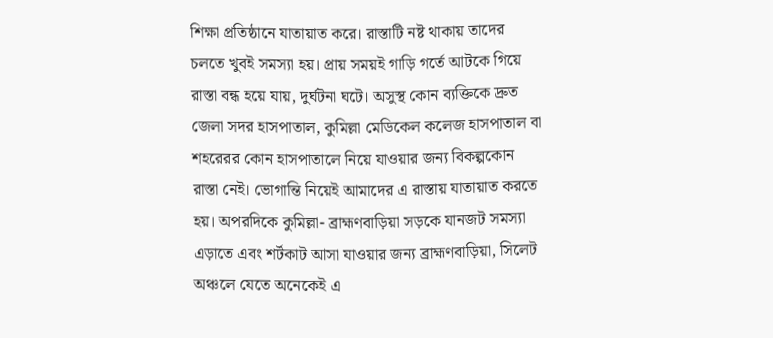শিক্ষা প্রতিষ্ঠানে যাতায়াত করে। রাস্তাটি নষ্ট থাকায় তাদের চলতে খুবই সমস্যা হয়। প্রায় সময়ই গাড়ি গর্তে আটকে গিয়ে রাস্তা বন্ধ হয়ে যায়, দুর্ঘটনা ঘটে। অসুস্থ কোন ব্যক্তিকে দ্রুত জেলা সদর হাসপাতাল, কুমিল্লা মেডিকেল কলেজ হাসপাতাল বা শহরেরর কোন হাসপাতালে নিয়ে যাওয়ার জন্য বিকল্পকোন রাস্তা নেই। ভোগান্তি নিয়েই আমাদের এ রাস্তায় যাতায়াত করতে হয়। অপরদিকে কুমিল্লা- ব্রাহ্মণবাড়িয়া সড়কে যানজট সমস্যা এড়াতে এবং শর্টকাট আসা যাওয়ার জন্য ব্রাহ্মণবাড়িয়া, সিলেট অঞ্চলে যেতে অনেকেই এ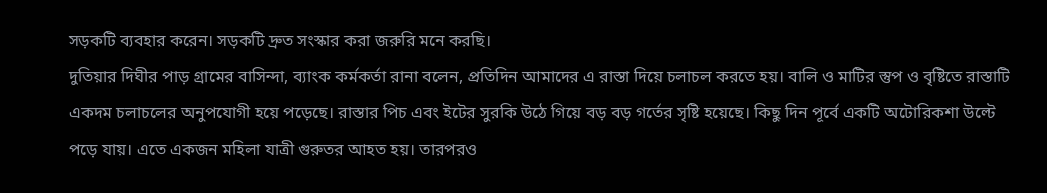সড়কটি ব্যবহার করেন। সড়কটি দ্রুত সংস্কার করা জরুরি মনে করছি।
দুতিয়ার দিঘীর পাড় গ্রামের বাসিন্দা, ব্যাংক কর্মকর্তা রানা বলেন, প্রতিদিন আমাদের এ রাস্তা দিয়ে চলাচল করতে হয়। বালি ও মাটির স্তুপ ও বৃষ্টিতে রাস্তাটি একদম চলাচলের অনুপযোগী হয়ে পড়েছে। রাস্তার পিচ এবং ইটের সুরকি উঠে গিয়ে বড় বড় গর্তের সৃষ্টি হয়েছে। কিছু দিন পূর্বে একটি অটোরিকশা উল্টে পড়ে যায়। এতে একজন মহিলা যাত্রী গুরুতর আহত হয়। তারপরও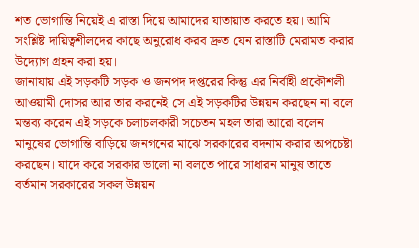শত ভোগান্তি নিয়েই এ রাস্তা দিয়ে আমাদের যাতায়াত করতে হয়। আমি সংশ্লিষ্ট দায়িত্বশীলদের কাছে অনুরোধ করব দ্রুত যেন রাস্তাটি মেরামত করার উদ্যোগ গ্রহন করা হয়।
জানাযায় এই সড়কটি সড়ক ও জনপদ দপ্তরের কিন্তু এর নির্বাহী প্রকৌশলী আওয়ামী দোসর আর তার করনেই সে এই সড়কটির উন্নয়ন করছেন না বলে মন্তব্য করেন এই সড়কে চলাচলকারী সচেতন মহল তারা আরো বলেন মানুষের ভোগান্তি বাড়িয়ে জনগনের মাঝে সরকারের বদনাম করার অপচেষ্টা করছেন। যাদে করে সরকার ভালো না বলতে পারে সাধারন মানুষ তাতে বর্তমান সরকারের সকল উন্নয়ন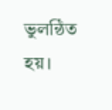ভুলন্ঠিত হয়।